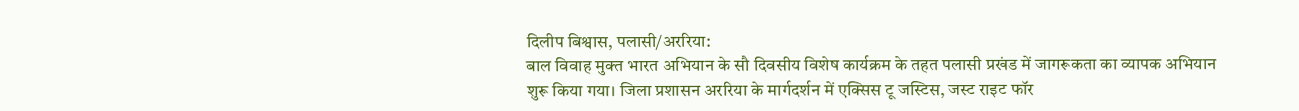दिलीप बिश्वास, पलासी/अररिया:
बाल विवाह मुक्त भारत अभियान के सौ दिवसीय विशेष कार्यक्रम के तहत पलासी प्रखंड में जागरूकता का व्यापक अभियान शुरू किया गया। जिला प्रशासन अररिया के मार्गदर्शन में एक्सिस टू जस्टिस, जस्ट राइट फॉर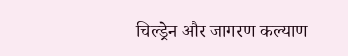चिल्ड्रेन और जागरण कल्याण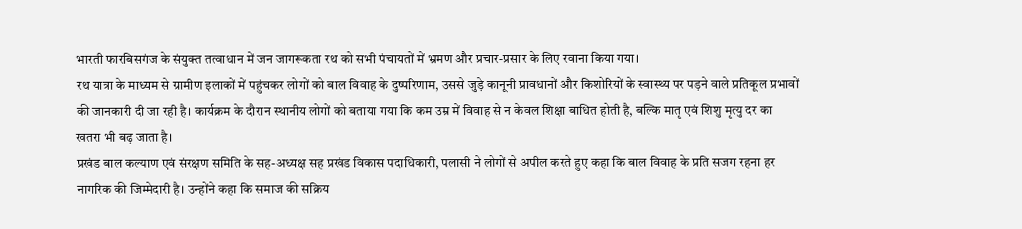भारती फारबिसगंज के संयुक्त तत्वाधान में जन जागरूकता रथ को सभी पंचायतों में भ्रमण और प्रचार-प्रसार के लिए रवाना किया गया।
रथ यात्रा के माध्यम से ग्रामीण इलाकों में पहुंचकर लोगों को बाल विवाह के दुष्परिणाम, उससे जुड़े कानूनी प्रावधानों और किशोरियों के स्वास्थ्य पर पड़ने वाले प्रतिकूल प्रभावों की जानकारी दी जा रही है। कार्यक्रम के दौरान स्थानीय लोगों को बताया गया कि कम उम्र में विवाह से न केवल शिक्षा बाधित होती है, बल्कि मातृ एवं शिशु मृत्यु दर का खतरा भी बढ़ जाता है।
प्रखंड बाल कल्याण एवं संरक्षण समिति के सह-अध्यक्ष सह प्रखंड विकास पदाधिकारी, पलासी ने लोगों से अपील करते हुए कहा कि बाल विवाह के प्रति सजग रहना हर नागरिक की जिम्मेदारी है। उन्होंने कहा कि समाज की सक्रिय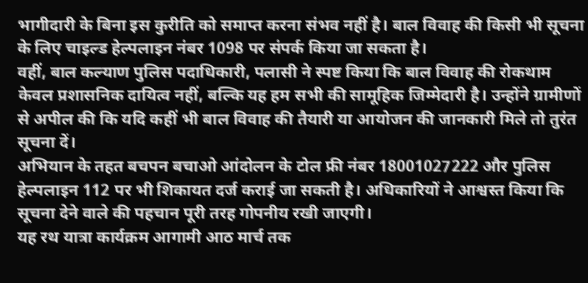भागीदारी के बिना इस कुरीति को समाप्त करना संभव नहीं है। बाल विवाह की किसी भी सूचना के लिए चाइल्ड हेल्पलाइन नंबर 1098 पर संपर्क किया जा सकता है।
वहीं, बाल कल्याण पुलिस पदाधिकारी, पलासी ने स्पष्ट किया कि बाल विवाह की रोकथाम केवल प्रशासनिक दायित्व नहीं, बल्कि यह हम सभी की सामूहिक जिम्मेदारी है। उन्होंने ग्रामीणों से अपील की कि यदि कहीं भी बाल विवाह की तैयारी या आयोजन की जानकारी मिले तो तुरंत सूचना दें।
अभियान के तहत बचपन बचाओ आंदोलन के टोल फ्री नंबर 18001027222 और पुलिस हेल्पलाइन 112 पर भी शिकायत दर्ज कराई जा सकती है। अधिकारियों ने आश्वस्त किया कि सूचना देने वाले की पहचान पूरी तरह गोपनीय रखी जाएगी।
यह रथ यात्रा कार्यक्रम आगामी आठ मार्च तक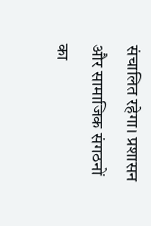संचालित रहेगा। प्रशासन और सामाजिक संगठनों का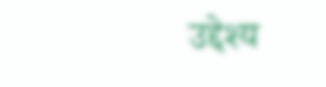उद्देश्य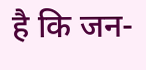है कि जन-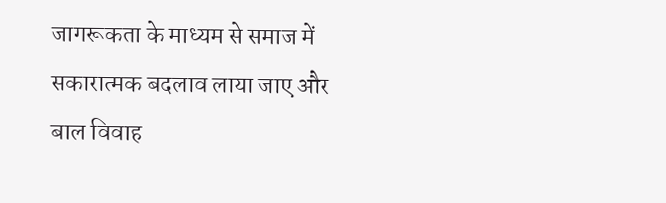जागरूकता के माध्यम से समाज में सकारात्मक बदलाव लाया जाए और बाल विवाह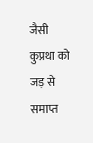जैसी कुप्रथा को जड़ से समाप्त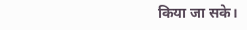किया जा सके।